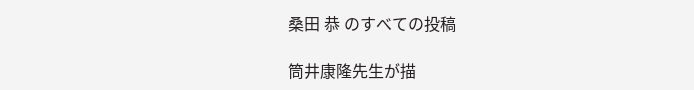桑田 恭 のすべての投稿

筒井康隆先生が描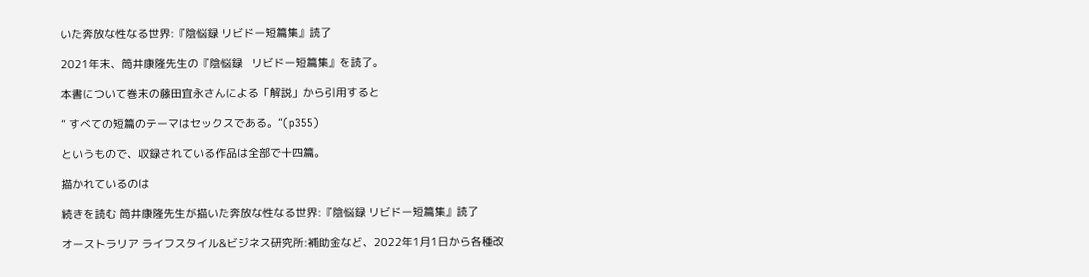いた奔放な性なる世界:『陰悩録 リビドー短篇集』読了

2021年末、筒井康隆先生の『陰悩録   リビドー短篇集』を読了。

本書について巻末の藤田宜永さんによる「解説」から引用すると

” すべての短篇のテーマはセックスである。”(p355)

というもので、収録されている作品は全部で十四篇。

描かれているのは

続きを読む 筒井康隆先生が描いた奔放な性なる世界:『陰悩録 リビドー短篇集』読了

オーストラリア ライフスタイル&ビジネス研究所:補助金など、2022年1月1日から各種改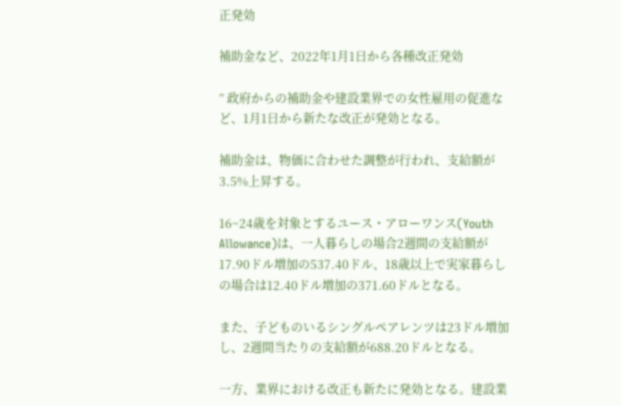正発効

補助金など、2022年1月1日から各種改正発効

” 政府からの補助金や建設業界での女性雇用の促進など、1月1日から新たな改正が発効となる。

補助金は、物価に合わせた調整が行われ、支給額が3.5%上昇する。

16~24歳を対象とするユース・アローワンス(Youth Allowance)は、一人暮らしの場合2週間の支給額が17.90ドル増加の537.40ドル、18歳以上で実家暮らしの場合は12.40ドル増加の371.60ドルとなる。

また、子どものいるシングルペアレンツは23ドル増加し、2週間当たりの支給額が688.20ドルとなる。

一方、業界における改正も新たに発効となる。建設業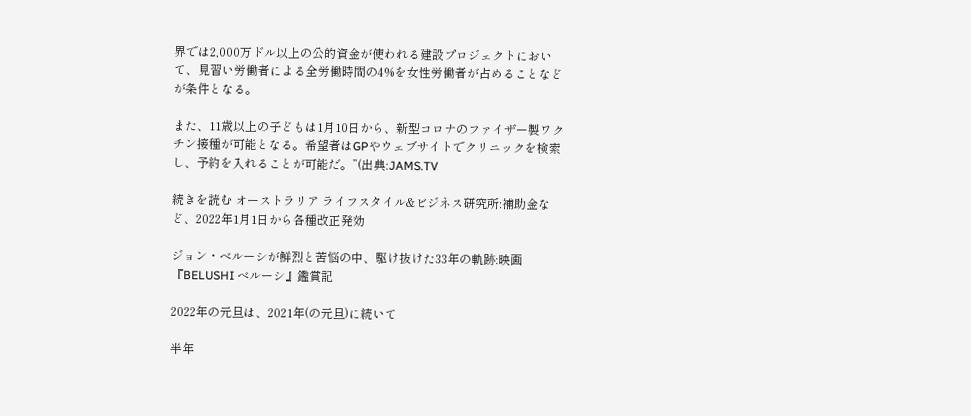界では2,000万ドル以上の公的資金が使われる建設プロジェクトにおいて、見習い労働者による全労働時間の4%を女性労働者が占めることなどが条件となる。

また、11歳以上の子どもは1月10日から、新型コロナのファイザー製ワクチン接種が可能となる。希望者はGPやウェブサイトでクリニックを検索し、予約を入れることが可能だ。”(出典:JAMS.TV

続きを読む オーストラリア ライフスタイル&ビジネス研究所:補助金など、2022年1月1日から各種改正発効

ジョン・ベルーシが鮮烈と苦悩の中、駆け抜けた33年の軌跡:映画『BELUSHI ベルーシ』鑑賞記

2022年の元旦は、2021年(の元旦)に続いて

半年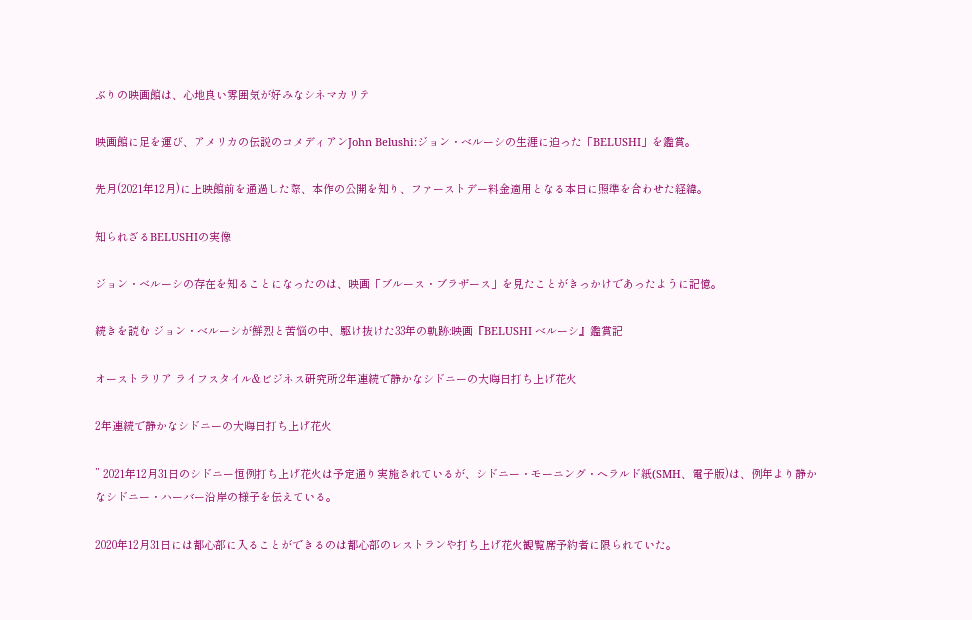ぶりの映画館は、心地良い雰囲気が好みなシネマカリテ

映画館に足を運び、アメリカの伝説のコメディアンJohn Belushi:ジョン・ベルーシの生涯に迫った「BELUSHI」を鑑賞。

先月(2021年12月)に上映館前を通過した際、本作の公開を知り、ファーストデー料金適用となる本日に照準を合わせた経緯。

知られざるBELUSHIの実像

ジョン・べルーシの存在を知ることになったのは、映画「ブルース・ブラザース」を見たことがきっかけであったように記憶。

続きを読む ジョン・ベルーシが鮮烈と苦悩の中、駆け抜けた33年の軌跡:映画『BELUSHI ベルーシ』鑑賞記

オーストラリア ライフスタイル&ビジネス研究所:2年連続で静かなシドニーの大晦日打ち上げ花火

2年連続で静かなシドニーの大晦日打ち上げ花火

” 2021年12月31日のシドニー恒例打ち上げ花火は予定通り実施されているが、シドニー・モーニング・ヘラルド紙(SMH、電子版)は、例年より静かなシドニー・ハーバー沿岸の様子を伝えている。

2020年12月31日には都心部に入ることができるのは都心部のレストランや打ち上げ花火観覧席予約者に限られていた。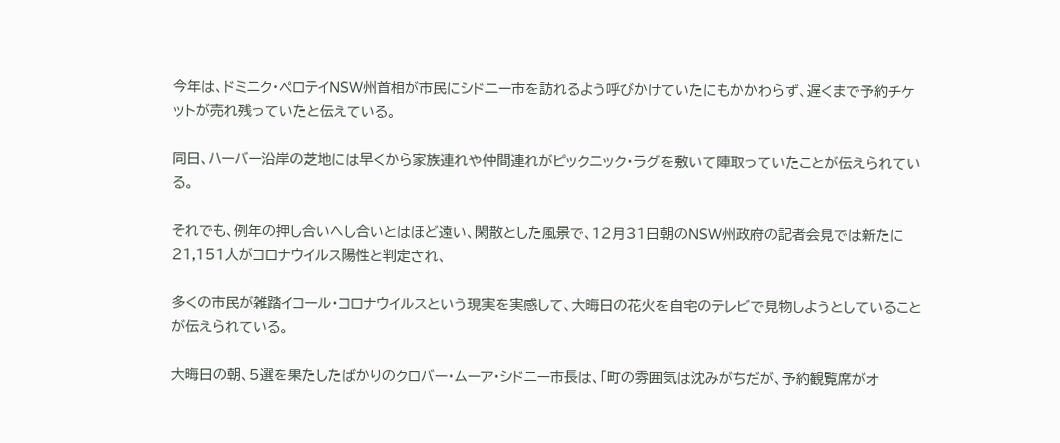今年は、ドミニク・ペロテイNSW州首相が市民にシドニー市を訪れるよう呼びかけていたにもかかわらず、遅くまで予約チケットが売れ残っていたと伝えている。

同日、ハーバー沿岸の芝地には早くから家族連れや仲間連れがピックニック・ラグを敷いて陣取っていたことが伝えられている。

それでも、例年の押し合いへし合いとはほど遠い、閑散とした風景で、12月31日朝のNSW州政府の記者会見では新たに21,151人がコロナウイルス陽性と判定され、

多くの市民が雑踏イコール・コロナウイルスという現実を実感して、大晦日の花火を自宅のテレビで見物しようとしていることが伝えられている。

大晦日の朝、5選を果たしたばかりのクロバー・ムーア・シドニー市長は、「町の雰囲気は沈みがちだが、予約観覧席がオ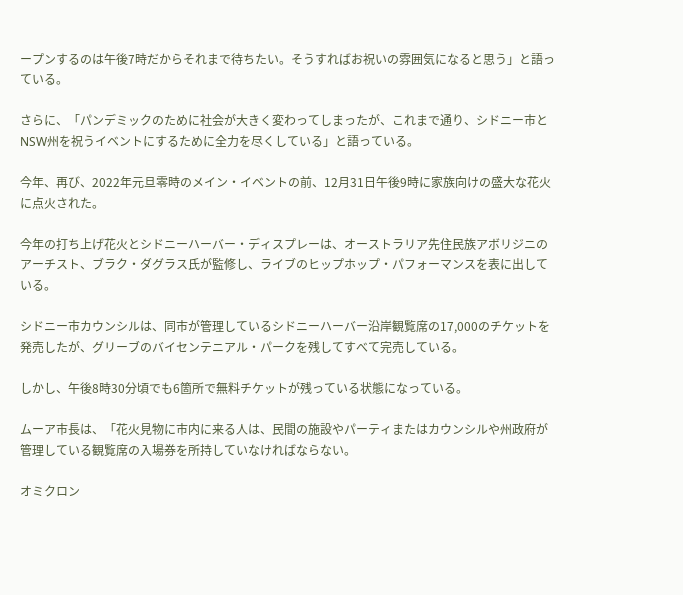ープンするのは午後7時だからそれまで待ちたい。そうすればお祝いの雰囲気になると思う」と語っている。

さらに、「パンデミックのために社会が大きく変わってしまったが、これまで通り、シドニー市とNSW州を祝うイベントにするために全力を尽くしている」と語っている。

今年、再び、2022年元旦零時のメイン・イベントの前、12月31日午後9時に家族向けの盛大な花火に点火された。

今年の打ち上げ花火とシドニーハーバー・ディスプレーは、オーストラリア先住民族アボリジニのアーチスト、ブラク・ダグラス氏が監修し、ライブのヒップホップ・パフォーマンスを表に出している。

シドニー市カウンシルは、同市が管理しているシドニーハーバー沿岸観覧席の17,000のチケットを発売したが、グリーブのバイセンテニアル・パークを残してすべて完売している。

しかし、午後8時30分頃でも6箇所で無料チケットが残っている状態になっている。

ムーア市長は、「花火見物に市内に来る人は、民間の施設やパーティまたはカウンシルや州政府が管理している観覧席の入場券を所持していなければならない。

オミクロン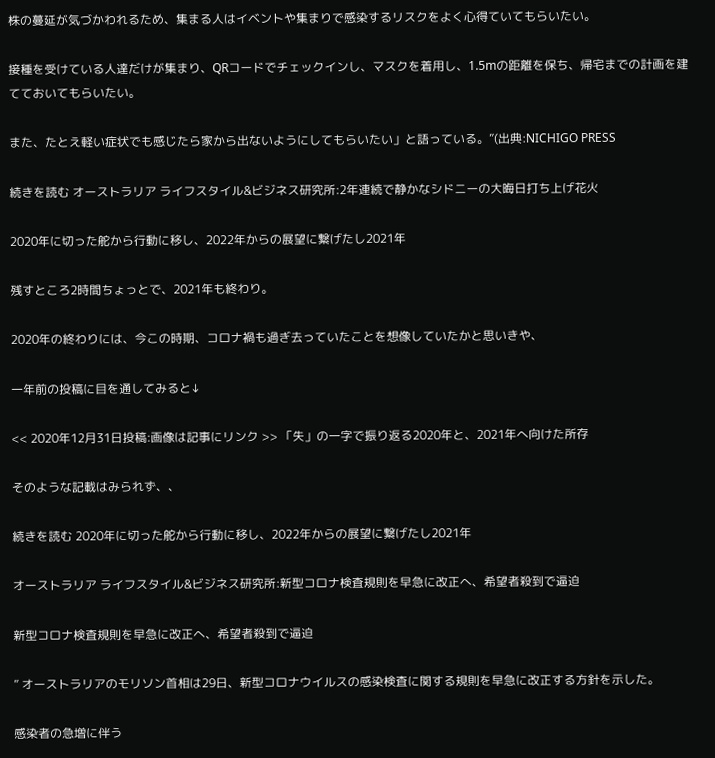株の蔓延が気づかわれるため、集まる人はイベントや集まりで感染するリスクをよく心得ていてもらいたい。

接種を受けている人達だけが集まり、QRコードでチェックインし、マスクを着用し、1.5mの距離を保ち、帰宅までの計画を建てておいてもらいたい。

また、たとえ軽い症状でも感じたら家から出ないようにしてもらいたい」と語っている。”(出典:NICHIGO PRESS

続きを読む オーストラリア ライフスタイル&ビジネス研究所:2年連続で静かなシドニーの大晦日打ち上げ花火

2020年に切った舵から行動に移し、2022年からの展望に繋げたし2021年

残すところ2時間ちょっとで、2021年も終わり。

2020年の終わりには、今この時期、コロナ禍も過ぎ去っていたことを想像していたかと思いきや、

一年前の投稿に目を通してみると↓

<< 2020年12月31日投稿:画像は記事にリンク >> 「失」の一字で振り返る2020年と、2021年へ向けた所存

そのような記載はみられず、、

続きを読む 2020年に切った舵から行動に移し、2022年からの展望に繋げたし2021年

オーストラリア ライフスタイル&ビジネス研究所:新型コロナ検査規則を早急に改正へ、希望者殺到で逼迫

新型コロナ検査規則を早急に改正へ、希望者殺到で逼迫

” オーストラリアのモリソン首相は29日、新型コロナウイルスの感染検査に関する規則を早急に改正する方針を示した。

感染者の急増に伴う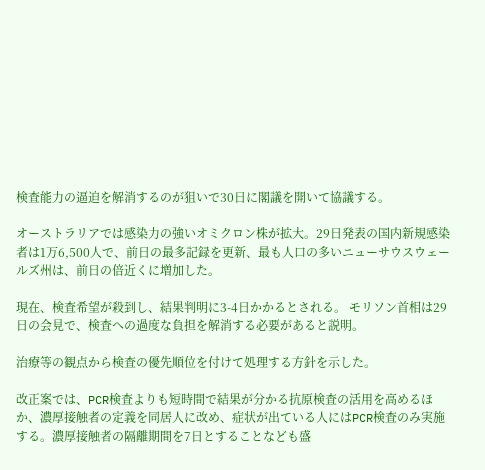検査能力の逼迫を解消するのが狙いで30日に閣議を開いて協議する。

オーストラリアでは感染力の強いオミクロン株が拡大。29日発表の国内新規感染者は1万6,500人で、前日の最多記録を更新、最も人口の多いニューサウスウェールズ州は、前日の倍近くに増加した。

現在、検査希望が殺到し、結果判明に3-4日かかるとされる。 モリソン首相は29日の会見で、検査への過度な負担を解消する必要があると説明。

治療等の観点から検査の優先順位を付けて処理する方針を示した。

改正案では、PCR検査よりも短時間で結果が分かる抗原検査の活用を高めるほか、濃厚接触者の定義を同居人に改め、症状が出ている人にはPCR検査のみ実施する。濃厚接触者の隔離期間を7日とすることなども盛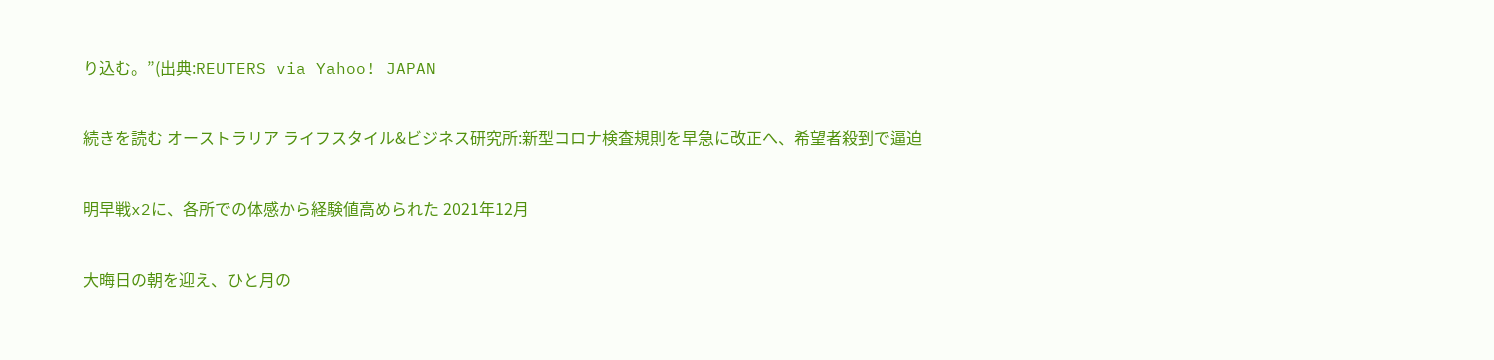り込む。”(出典:REUTERS via Yahoo! JAPAN

続きを読む オーストラリア ライフスタイル&ビジネス研究所:新型コロナ検査規則を早急に改正へ、希望者殺到で逼迫

明早戦x2に、各所での体感から経験値高められた 2021年12月

大晦日の朝を迎え、ひと月の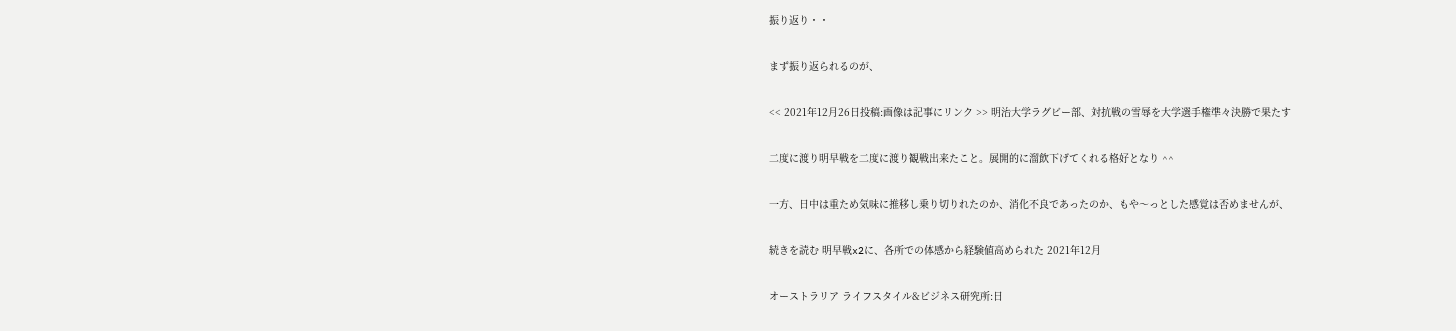振り返り・・

まず振り返られるのが、

<< 2021年12月26日投稿:画像は記事にリンク >> 明治大学ラグビー部、対抗戦の雪辱を大学選手権準々決勝で果たす

二度に渡り明早戦を二度に渡り観戦出来たこと。展開的に溜飲下げてくれる格好となり ^^

一方、日中は重ため気味に推移し乗り切りれたのか、消化不良であったのか、もや〜っとした感覚は否めませんが、

続きを読む 明早戦x2に、各所での体感から経験値高められた 2021年12月

オーストラリア ライフスタイル&ビジネス研究所:日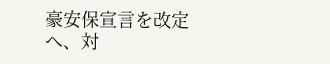豪安保宣言を改定へ、対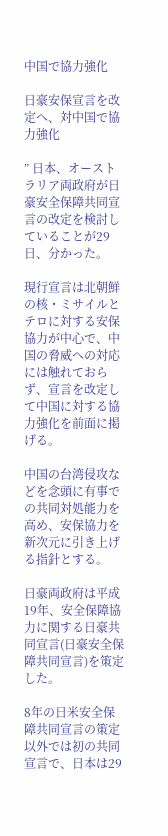中国で協力強化

日豪安保宣言を改定へ、対中国で協力強化

” 日本、オーストラリア両政府が日豪安全保障共同宣言の改定を検討していることが29日、分かった。

現行宣言は北朝鮮の核・ミサイルとテロに対する安保協力が中心で、中国の脅威への対応には触れておらず、宣言を改定して中国に対する協力強化を前面に掲げる。

中国の台湾侵攻などを念頭に有事での共同対処能力を高め、安保協力を新次元に引き上げる指針とする。

日豪両政府は平成19年、安全保障協力に関する日豪共同宣言(日豪安全保障共同宣言)を策定した。

8年の日米安全保障共同宣言の策定以外では初の共同宣言で、日本は29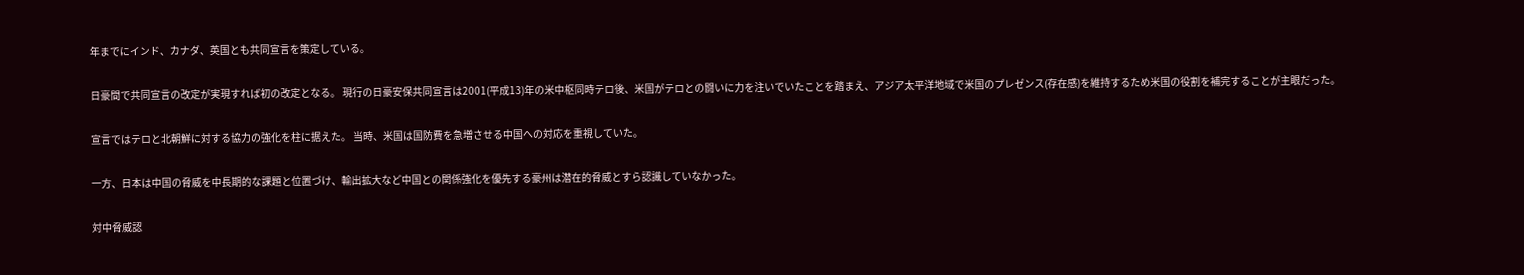年までにインド、カナダ、英国とも共同宣言を策定している。

日豪間で共同宣言の改定が実現すれば初の改定となる。 現行の日豪安保共同宣言は2001(平成13)年の米中枢同時テロ後、米国がテロとの闘いに力を注いでいたことを踏まえ、アジア太平洋地域で米国のプレゼンス(存在感)を維持するため米国の役割を補完することが主眼だった。

宣言ではテロと北朝鮮に対する協力の強化を柱に据えた。 当時、米国は国防費を急増させる中国への対応を重視していた。

一方、日本は中国の脅威を中長期的な課題と位置づけ、輸出拡大など中国との関係強化を優先する豪州は潜在的脅威とすら認識していなかった。

対中脅威認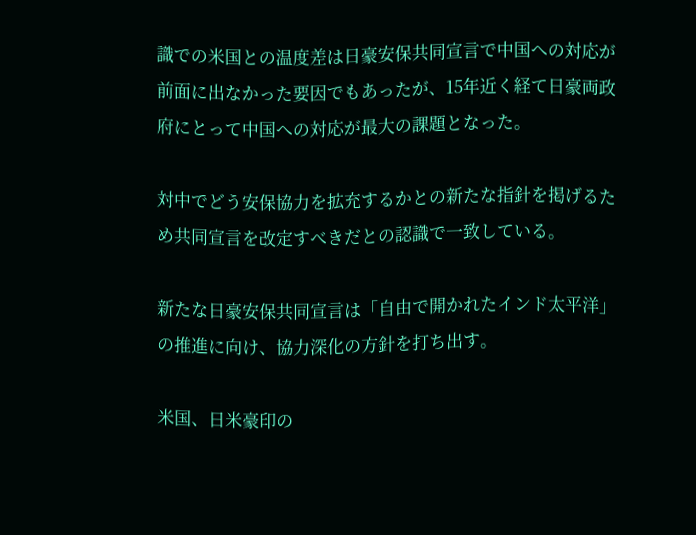識での米国との温度差は日豪安保共同宣言で中国への対応が前面に出なかった要因でもあったが、15年近く経て日豪両政府にとって中国への対応が最大の課題となった。

対中でどう安保協力を拡充するかとの新たな指針を掲げるため共同宣言を改定すべきだとの認識で一致している。

新たな日豪安保共同宣言は「自由で開かれたインド太平洋」の推進に向け、協力深化の方針を打ち出す。

米国、日米豪印の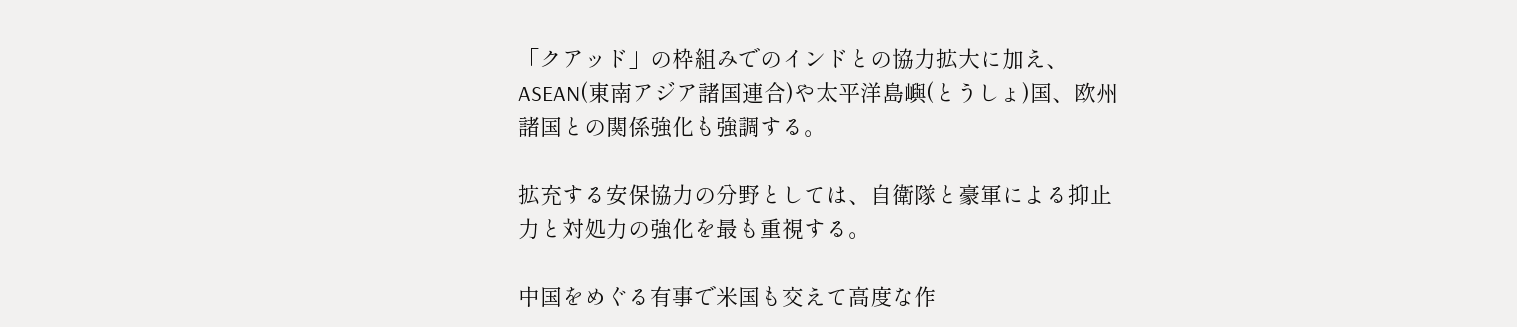「クアッド」の枠組みでのインドとの協力拡大に加え、ASEAN(東南アジア諸国連合)や太平洋島嶼(とうしょ)国、欧州諸国との関係強化も強調する。

拡充する安保協力の分野としては、自衛隊と豪軍による抑止力と対処力の強化を最も重視する。

中国をめぐる有事で米国も交えて高度な作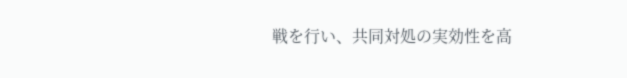戦を行い、共同対処の実効性を高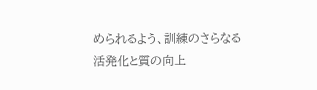められるよう、訓練のさらなる活発化と質の向上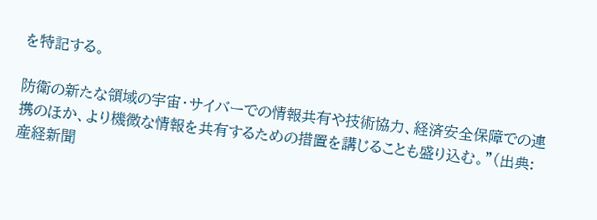を特記する。

防衛の新たな領域の宇宙・サイバーでの情報共有や技術協力、経済安全保障での連携のほか、より機微な情報を共有するための措置を講じることも盛り込む。”(出典:産経新聞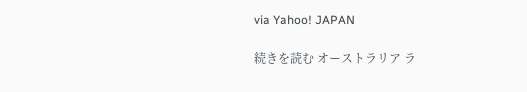via Yahoo! JAPAN

続きを読む オーストラリア ラ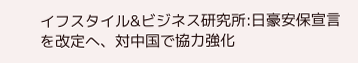イフスタイル&ビジネス研究所:日豪安保宣言を改定へ、対中国で協力強化